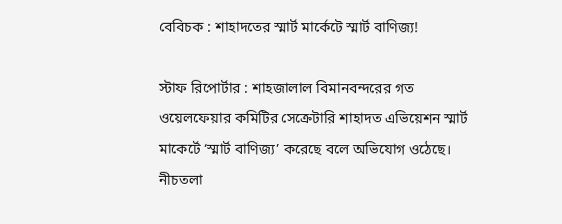বেবিচক : শাহাদতের স্মার্ট মার্কেটে স্মার্ট বাণিজ্য!

স্টাফ রিপোর্টার : শাহজালাল বিমানবন্দরের গত ওয়েলফেয়ার কমিটির সেক্রেটারি শাহাদত এভিয়েশন স্মার্ট মাকের্টে ‘স্মার্ট বাণিজ্য’ করেছে বলে অভিযোগ ওঠেছে। নীচতলা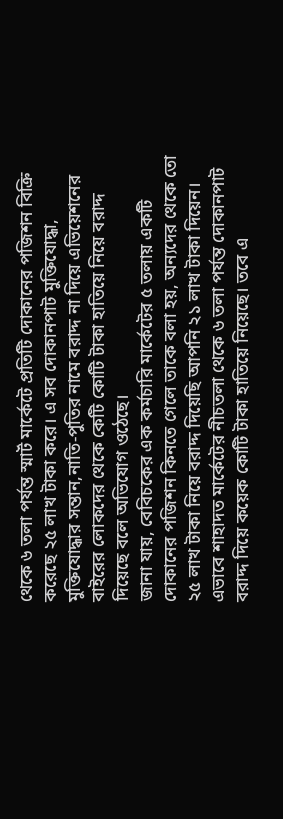থেকে ৬ তলা পর্যন্ত স্মার্ট মার্কেটে প্রতিটি দোকানের পজিশন বিক্রি করেছে ২৫ লাখ টাকা করে। এ সব দোকানপাট মুক্তিযোদ্ধা, মুক্তিযোদ্ধার সন্তান,নাতি-পুতির নামে বরাদ্দ না দিয়ে এভিয়েশনের বাইরের লোকদের থেকে কেটি কোটি টাকা হাতিয়ে নিয়ে বরাদ্দ দিয়েছে বলে অভিযোগ ওঠেছে।
জানা যায়, বেবিচকের এক কর্মচারি মার্কেটের ৫ তলায় একটি দোকানের পজিশন কিনতে গেলে তাকে বলা হয়, অন্যদের থেকে তো ২৫ লাখ টাকা নিয়ে বরাদ্দ দিয়েছি আপনি ২১ লাখ টাকা দিয়েন।
এভাবে শাহাদত মার্কেটের নীচতলা থেকে ৬ তলা পর্যন্ত দোকানপাট বরাদ্দ দিয়ে কয়েক কোটি টাকা হাতিয়ে নিয়েছে। তবে এ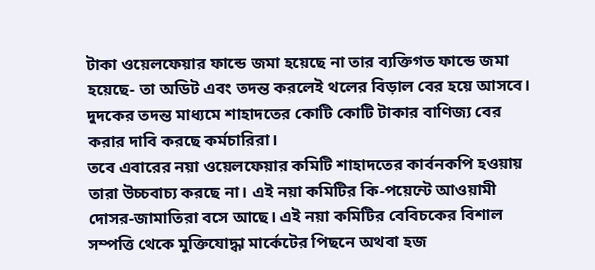টাকা ওয়েলফেয়ার ফান্ডে জমা হয়েছে না তার ব্যক্তিগত ফান্ডে জমা হয়েছে- তা অডিট এবং তদন্ত করলেই থলের বিড়াল বের হয়ে আসবে। দুদকের তদন্ত মাধ্যমে শাহাদতের কোটি কোটি টাকার বাণিজ্য বের করার দাবি করছে কর্মচারিরা।
তবে এবারের নয়া ওয়েলফেয়ার কমিটি শাহাদতের কার্বনকপি হওয়ায় তারা উচ্চবাচ্য করছে না। এই নয়া কমিটির কি-পয়েন্টে আওয়ামী দোসর-জামাতিরা বসে আছে। এই নয়া কমিটির বেবিচকের বিশাল সম্পত্তি থেকে মুক্তিযোদ্ধা মার্কেটের পিছনে অথবা হজ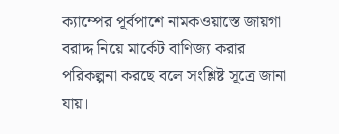ক্যাম্পের পূর্বপাশে নামকওয়াস্তে জায়গা বরাদ্দ নিয়ে মার্কেট বাণিজ্য করার পরিকল্পনা করছে বলে সংশ্লিষ্ট সূত্রে জানা যায়।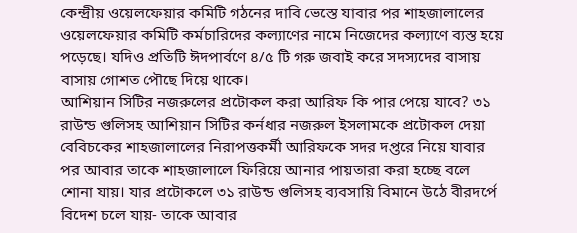কেন্দ্রীয় ওয়েলফেয়ার কমিটি গঠনের দাবি ভেস্তে যাবার পর শাহজালালের ওয়েলফেয়ার কমিটি কর্মচারিদের কল্যাণের নামে নিজেদের কল্যাণে ব্যস্ত হয়ে পড়েছে। যদিও প্রতিটি ঈদপার্বণে ৪/৫ টি গরু জবাই করে সদস্যদের বাসায় বাসায় গোশত পৌছে দিয়ে থাকে।
আশিয়ান সিটির নজরুলের প্রটোকল করা আরিফ কি পার পেয়ে যাবে? ৩১ রাউন্ড গুলিসহ আশিয়ান সিটির কর্নধার নজরুল ইসলামকে প্রটোকল দেয়া বেবিচকের শাহজালালের নিরাপত্তকর্মী আরিফকে সদর দপ্তরে নিয়ে যাবার পর আবার তাকে শাহজালালে ফিরিয়ে আনার পায়তারা করা হচ্ছে বলে শোনা যায়। যার প্রটোকলে ৩১ রাউন্ড গুলিসহ ব্যবসায়ি বিমানে উঠে বীরদর্পে বিদেশ চলে যায়- তাকে আবার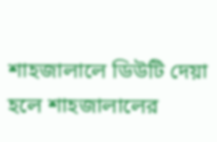শাহজালালে ডিউটি দেয়া হলে শাহজালালের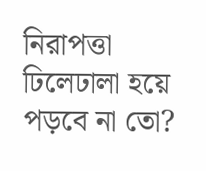নিরাপত্তা ঢিলেঢালা হয়ে পড়বে না তো?